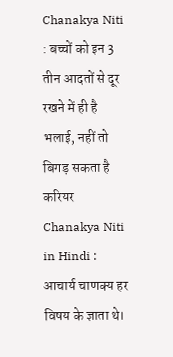Chanakya Niti : बच्चों को इन 3 तीन आदतों से दूर रखने में ही है भलाई, नहीं तो बिगड़ सकता है करियर
Chanakya Niti in Hindi : आचार्य चाणक्य हर विषय के ज्ञाता थे।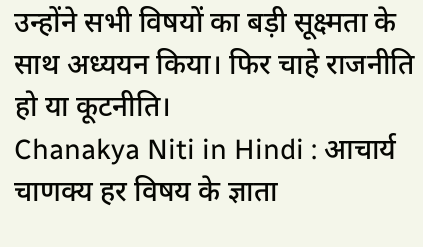उन्होंने सभी विषयों का बड़ी सूक्ष्मता के साथ अध्ययन किया। फिर चाहे राजनीति हो या कूटनीति।
Chanakya Niti in Hindi : आचार्य चाणक्य हर विषय के ज्ञाता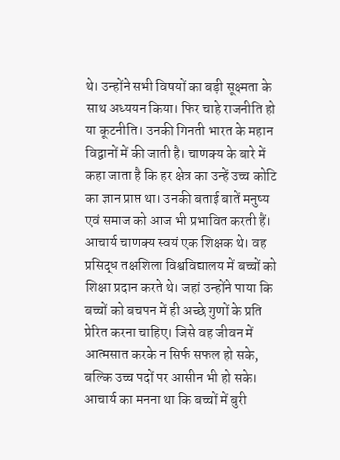थे। उन्होंने सभी विषयों का बड़ी सूक्ष्मता के साथ अध्ययन किया। फिर चाहे राजनीति हो या कूटनीति। उनकी गिनती भारत के महान विद्वानों में की जाती है। चाणक्य के बारे में कहा जाता है कि हर क्षेत्र का उन्हें उच्च कोटि का ज्ञान प्राप्त था। उनकी बताई बातें मनुष्य एवं समाज को आज भी प्रभावित करती हैं।
आचार्य चाणक्य स्वयं एक शिक्षक थे। वह प्रसिद्ध तक्षशिला विश्वविद्यालय में बच्चों को शिक्षा प्रदान करते थे। जहां उन्होंने पाया कि बच्चों को बचपन में ही अच्छे गुणों के प्रति प्रेरित करना चाहिए। जिसे वह जीवन में आत्मसात करके न सिर्फ सफल हो सके, बल्कि उच्च पदों पर आसीन भी हो सके। आचार्य का मनना था कि बच्चों में बुरी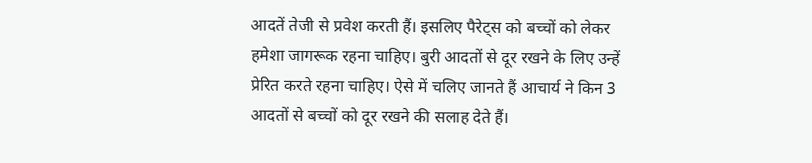आदतें तेजी से प्रवेश करती हैं। इसलिए पैरेट्स को बच्चों को लेकर हमेशा जागरूक रहना चाहिए। बुरी आदतों से दूर रखने के लिए उन्हें प्रेरित करते रहना चाहिए। ऐसे में चलिए जानते हैं आचार्य ने किन 3 आदतों से बच्चों को दूर रखने की सलाह देते हैं।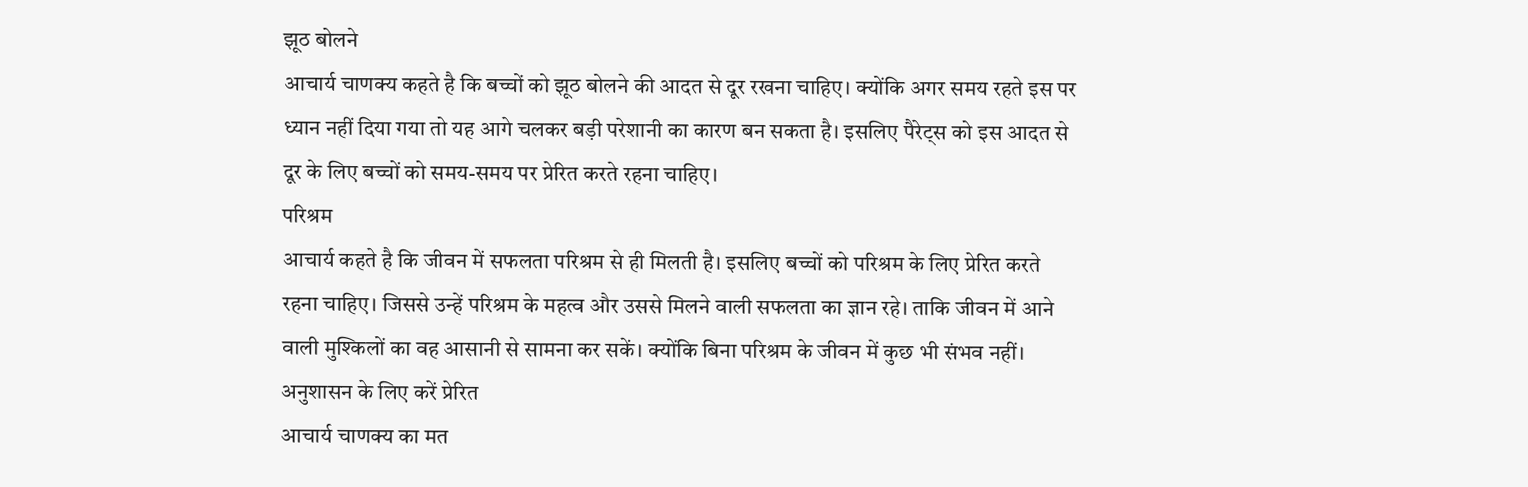झूठ बोलने
आचार्य चाणक्य कहते है कि बच्चों को झूठ बोलने की आदत से दूर रखना चाहिए। क्योंकि अगर समय रहते इस पर ध्यान नहीं दिया गया तो यह आगे चलकर बड़ी परेशानी का कारण बन सकता है। इसलिए पैरेट्स को इस आदत से दूर के लिए बच्चों को समय-समय पर प्रेरित करते रहना चाहिए।
परिश्रम
आचार्य कहते है कि जीवन में सफलता परिश्रम से ही मिलती है। इसलिए बच्चों को परिश्रम के लिए प्रेरित करते रहना चाहिए। जिससे उन्हें परिश्रम के महत्व और उससे मिलने वाली सफलता का ज्ञान रहे। ताकि जीवन में आने वाली मुश्किलों का वह आसानी से सामना कर सकें। क्योंकि बिना परिश्रम के जीवन में कुछ भी संभव नहीं।
अनुशासन के लिए करें प्रेरित
आचार्य चाणक्य का मत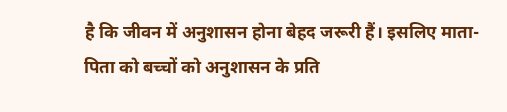है कि जीवन में अनुशासन होना बेहद जरूरी हैं। इसलिए माता-पिता को बच्चों को अनुशासन के प्रति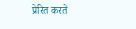प्रेरित करते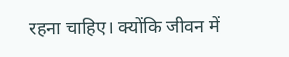रहना चाहिए। क्योंकि जीवन में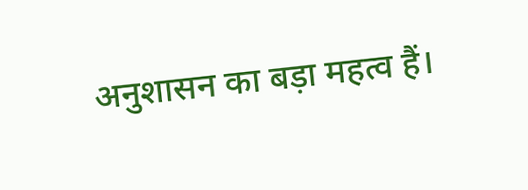अनुशासन का बड़ा महत्व हैं।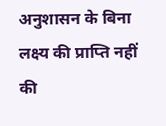अनुशासन के बिना लक्ष्य की प्राप्ति नहीं की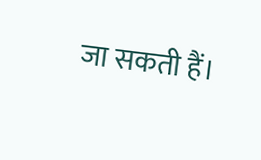जा सकती हैं।